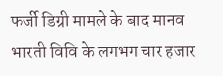फर्जी डिग्री मामले के बाद मानव भारती विवि के लगभग चार हजार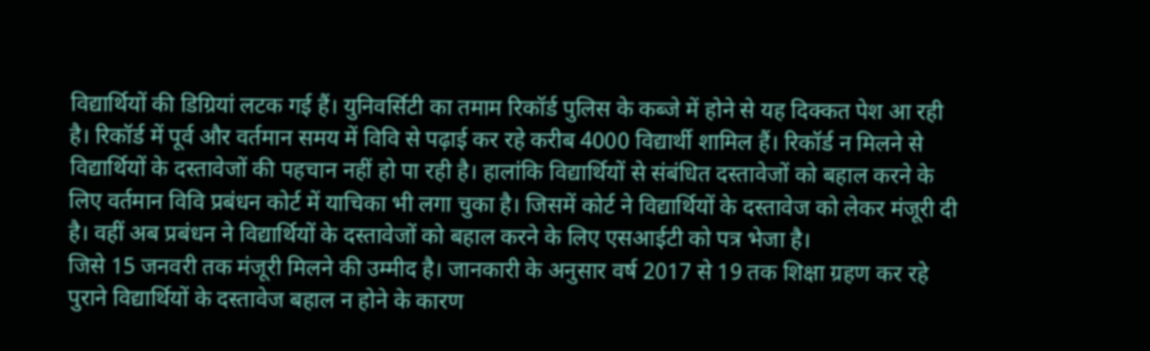विद्यार्थियों की डिग्रियां लटक गई हैं। युनिवर्सिटी का तमाम रिकॉर्ड पुलिस के कब्जे में होने से यह दिक्कत पेश आ रही है। रिकॉर्ड में पूर्व और वर्तमान समय में विवि से पढ़ाई कर रहे करीब 4000 विद्यार्थी शामिल हैं। रिकॉर्ड न मिलने से विद्यार्थियों के दस्तावेजों की पहचान नहीं हो पा रही है। हालांकि विद्यार्थियों से संबंधित दस्तावेजों को बहाल करने के लिए वर्तमान विवि प्रबंधन कोर्ट में याचिका भी लगा चुका है। जिसमें कोर्ट ने विद्यार्थियों के दस्तावेज को लेकर मंजूरी दी है। वहीं अब प्रबंधन ने विद्यार्थियों के दस्तावेजों को बहाल करने के लिए एसआईटी को पत्र भेजा है।
जिसे 15 जनवरी तक मंजूरी मिलने की उम्मीद है। जानकारी के अनुसार वर्ष 2017 से 19 तक शिक्षा ग्रहण कर रहे पुराने विद्यार्थियों के दस्तावेज बहाल न होने के कारण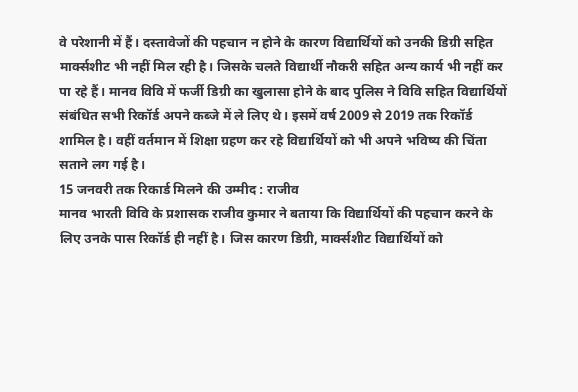वे परेशानी में हैं। दस्तावेजों की पहचान न होने के कारण विद्यार्थियों को उनकी डिग्री सहित मार्क्सशीट भी नहीं मिल रही है। जिसके चलते विद्यार्थी नौकरी सहित अन्य कार्य भी नहीं कर पा रहे हैं। मानव विवि में फर्जी डिग्री का खुलासा होने के बाद पुलिस ने विवि सहित विद्यार्थियों संबंधित सभी रिकॉर्ड अपने कब्जे में ले लिए थे। इसमें वर्ष 2009 से 2019 तक रिकॉर्ड शामिल है। वहीं वर्तमान में शिक्षा ग्रहण कर रहे विद्यार्थियों को भी अपने भविष्य की चिंता सताने लग गई है।
15 जनवरी तक रिकार्ड मिलने की उम्मीद : राजीव
मानव भारती विवि के प्रशासक राजीव कुमार ने बताया कि विद्यार्थियों की पहचान करने के लिए उनके पास रिकॉर्ड ही नहीं है। जिस कारण डिग्री, मार्क्सशीट विद्यार्थियों को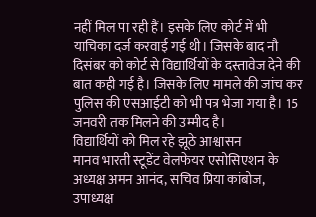नहीं मिल पा रही हैं। इसके लिए कोर्ट में भी याचिका दर्ज करवाई गई थी। जिसके बाद नौ दिसंबर को कोर्ट से विद्यार्थियों के दस्तावेज देने की बात कही गई है। जिसके लिए मामले की जांच कर पुलिस की एसआईटी को भी पत्र भेजा गया है। 15 जनवरी तक मिलने की उम्मीद है।
विद्यार्थियों को मिल रहे झूठे आश्वासन
मानव भारती स्टूडेंट वेलफेयर एसोसिएशन के अध्यक्ष अमन आनंद, सचिव प्रिया कांबोज, उपाध्यक्ष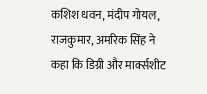कशिश धवन, मंदीप गोयल, राजकुमार, अमरिक सिंह ने कहा कि डिग्री और मार्क्सशीट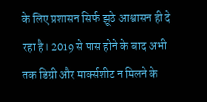के लिए प्रशासन सिर्फ झूठे आश्वासन ही दे रहा है। 2019 से पास होने के बाद अभी तक डिग्री और मार्क्सशीट न मिलने के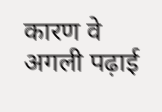कारण वे अगली पढ़ाई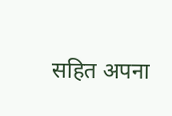सहित अपना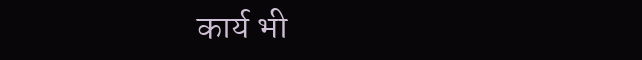कार्य भी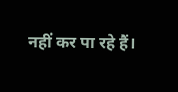नहीं कर पा रहे हैं।